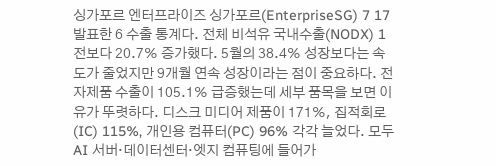싱가포르 엔터프라이즈 싱가포르(EnterpriseSG) 7 17 발표한 6 수출 통계다. 전체 비석유 국내수출(NODX) 1 전보다 20.7% 증가했다. 5월의 38.4% 성장보다는 속도가 줄었지만 9개월 연속 성장이라는 점이 중요하다. 전자제품 수출이 105.1% 급증했는데 세부 품목을 보면 이유가 뚜렷하다. 디스크 미디어 제품이 171%, 집적회로(IC) 115%, 개인용 컴퓨터(PC) 96% 각각 늘었다. 모두 AI 서버·데이터센터·엣지 컴퓨팅에 들어가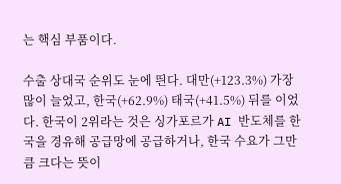는 핵심 부품이다.

수출 상대국 순위도 눈에 띈다. 대만(+123.3%) 가장 많이 늘었고, 한국(+62.9%) 태국(+41.5%) 뒤를 이었다. 한국이 2위라는 것은 싱가포르가 AI 반도체를 한국을 경유해 공급망에 공급하거나, 한국 수요가 그만큼 크다는 뜻이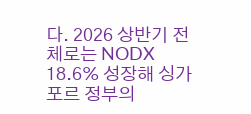다. 2026 상반기 전체로는 NODX 18.6% 성장해 싱가포르 정부의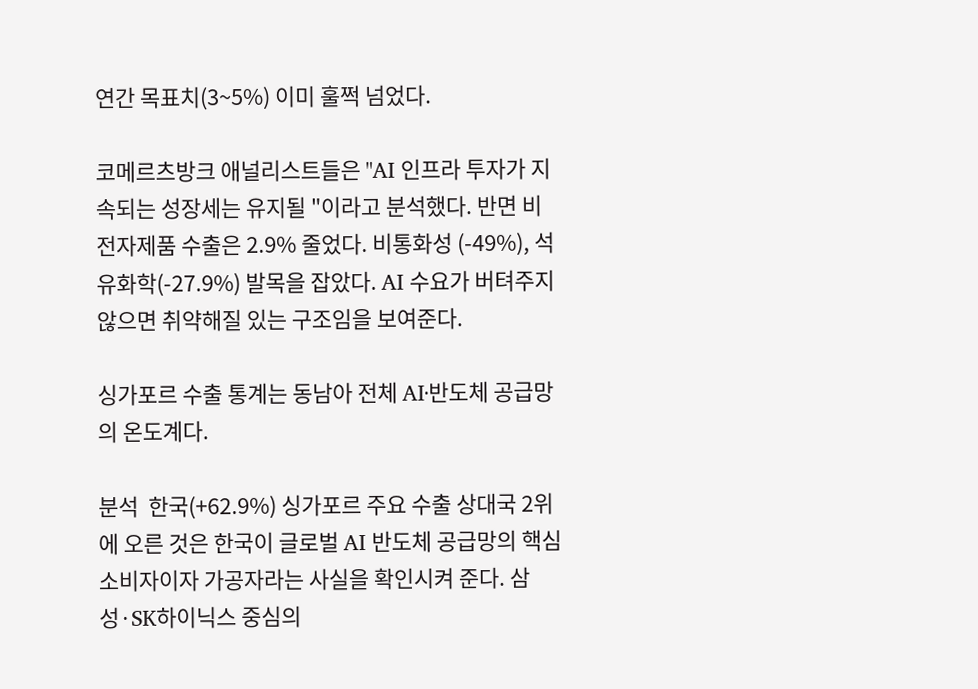연간 목표치(3~5%) 이미 훌쩍 넘었다.

코메르츠방크 애널리스트들은 "AI 인프라 투자가 지속되는 성장세는 유지될 "이라고 분석했다. 반면 비전자제품 수출은 2.9% 줄었다. 비통화성 (-49%), 석유화학(-27.9%) 발목을 잡았다. AI 수요가 버텨주지 않으면 취약해질 있는 구조임을 보여준다.

싱가포르 수출 통계는 동남아 전체 AI·반도체 공급망의 온도계다.

분석  한국(+62.9%) 싱가포르 주요 수출 상대국 2위에 오른 것은 한국이 글로벌 AI 반도체 공급망의 핵심 소비자이자 가공자라는 사실을 확인시켜 준다. 삼성·SK하이닉스 중심의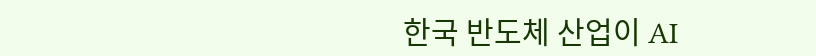한국 반도체 산업이 AI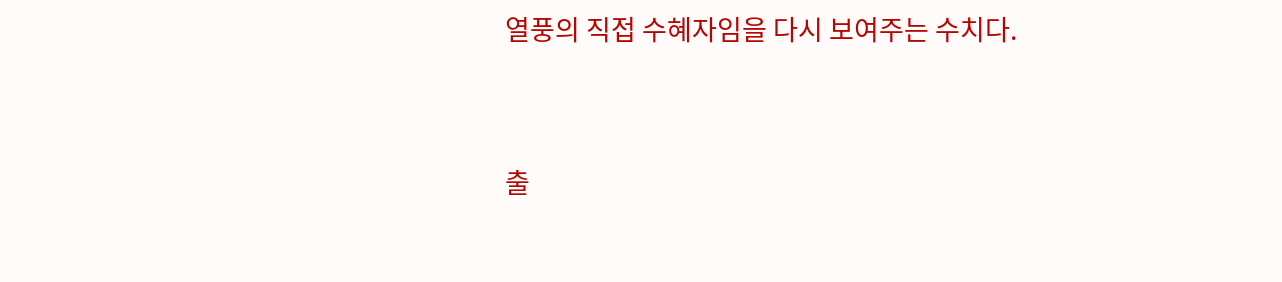열풍의 직접 수혜자임을 다시 보여주는 수치다.


출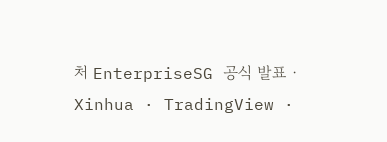처 EnterpriseSG 공식 발표 · Xinhua · TradingView ·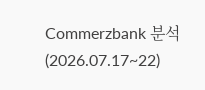Commerzbank 분석 (2026.07.17~22)